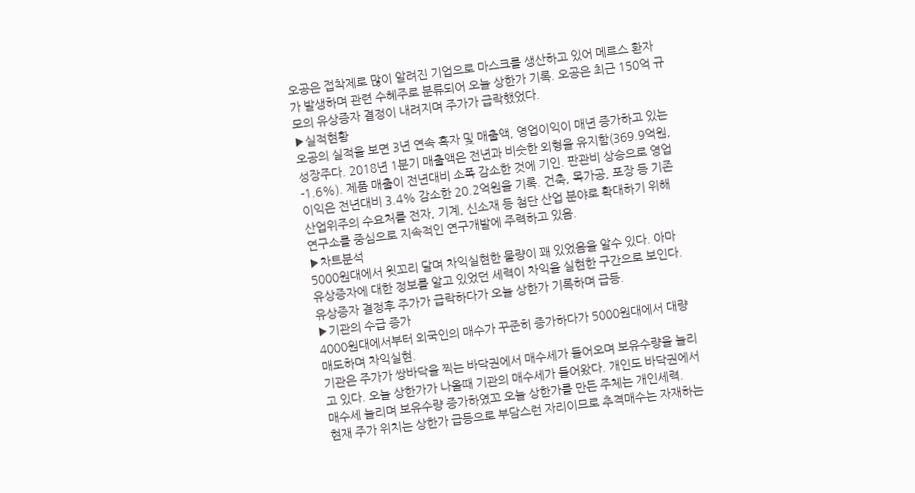오공은 접착제로 많이 알려진 기업으로 마스크를 생산하고 있어 메르스 환자가 발생하며 관련 수혜주로 분류되어 오늘 상한가 기록. 오공은 최근 150억 규모의 유상증자 결정이 내려지며 주가가 급락했었다.
▶실적현황
오공의 실적을 보면 3년 연속 흑자 및 매출액, 영업이익이 매년 증가하고 있는 성장주다. 2018년 1분기 매출액은 전년과 비슷한 외형을 유지함(369.9억원, -1.6%). 제품 매출이 전년대비 소폭 감소한 것에 기인. 판관비 상승으로 영업이익은 전년대비 3.4% 감소한 20.2억원을 기록. 건축, 목가공, 포장 등 기존 산업위주의 수요처를 전자, 기계, 신소재 등 첨단 산업 분야로 확대하기 위해 연구소를 중심으로 지속적인 연구개발에 주력하고 있음.
▶차트분석
5000원대에서 윗꼬리 달며 차익실현한 물량이 꽤 있었음을 알수 있다. 아마 유상증자에 대한 정보를 알고 있었던 세력이 차익을 실현한 구간으로 보인다. 유상증자 결정후 주가가 급락하다가 오늘 상한가 기록하며 급등.
▶기관의 수급 증가
4000원대에서부터 외국인의 매수가 꾸준히 증가하다가 5000원대에서 대량 매도하며 차익실현.
기관은 주가가 쌍바닥을 찍는 바닥권에서 매수세가 들어오며 보유수량을 늘리고 있다. 오늘 상한가가 나올때 기관의 매수세가 들어왔다. 개인도 바닥권에서 매수세 늘리며 보유수량 증가하였꼬 오늘 상한가를 만든 주체는 개인세력.
현재 주가 위치는 상한가 급등으로 부담스런 자리이므로 추격매수는 자재하는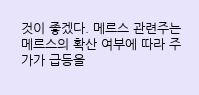것이 좋겠다. 메르스 관련주는 메르스의 확산 여부에 따라 주가가 급등을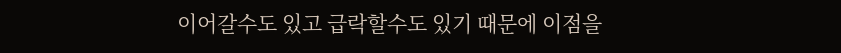이어갈수도 있고 급락할수도 있기 때문에 이점을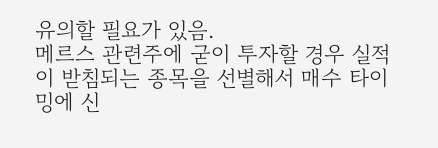유의할 필요가 있음.
메르스 관련주에 굳이 투자할 경우 실적이 받침되는 종목을 선별해서 매수 타이밍에 신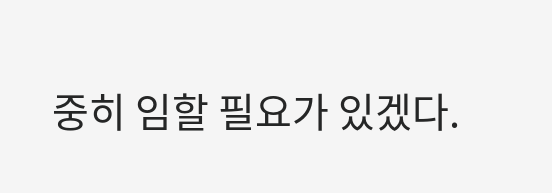중히 임할 필요가 있겠다.